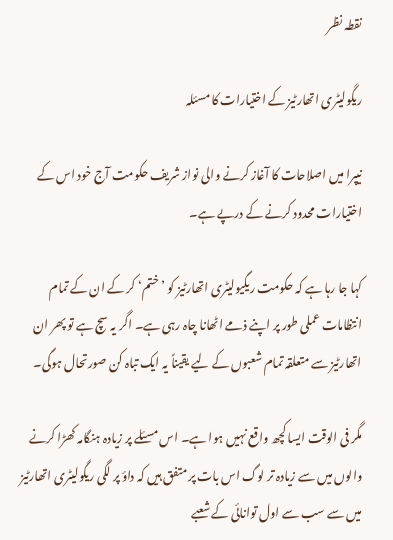نقطہ نظر

ریگولیٹری اتھارٹیز کے اختیارات کا مسئلہ

نیپرا میں اصلاحات کا آغاز کرنے والی نواز شریف حکومت آج خود اس کے اختیارات محدود کرنے کے درپے ہے۔

کہا جا رہا ہے کہ حکومت ریگیولیٹری اتھارٹیز کو ’ختم‘ کر کے ان کے تمام انتظامات عملی طور پر اپنے ذمے اٹھانا چاہ رہی ہے۔ اگر یہ سچ ہے تو پھر ان اتھارٹیز سے متعلقہ تمام شعبوں کے لیے یقیناً یہ ایک تباہ کن صورتحال ہوگی۔

مگر فی الوقت ایسا کچھ واقع نہیں ہوا ہے۔ اس مسئلے پر زیادہ ہنگامہ کھڑا کرنے والوں میں سے زیادہ تر لوگ اس بات پر متفق ہیں کہ داؤ پر لگی ریگولیٹری اتھارٹیز میں سے سب سے اول توانائی کے شعبے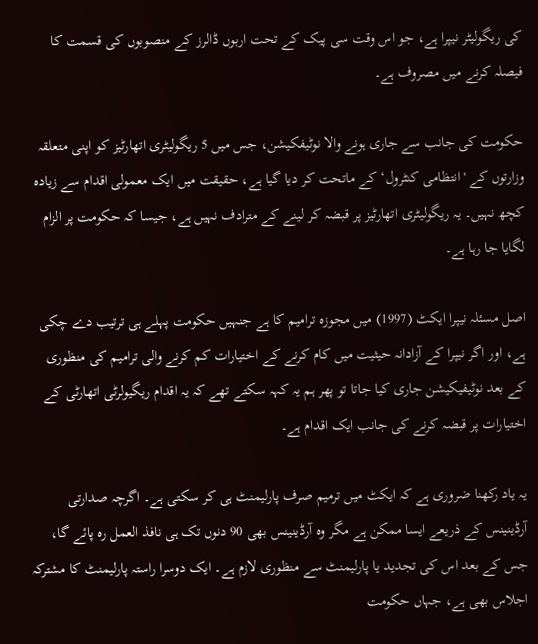کی ریگولیٹر نیپرا ہے، جو اس وقت سی پیک کے تحت اربوں ڈالرز کے منصوبوں کی قسمت کا فیصلہ کرنے میں مصروف ہے۔

حکومت کی جانب سے جاری ہونے والا نوٹیفکیشن، جس میں 5 ریگولیٹری اتھارٹیز کو اپنی متعلقہ وزارتوں کے 'انتظامی کنٹرول‘ کے ماتحت کر دیا گیا ہے، حقیقت میں ایک معمولی اقدام سے زیادہ کچھ نہیں۔ یہ ریگولیٹری اتھارٹیز پر قبضہ کر لینے کے مترادف نہیں ہے، جیسا کہ حکومت پر الزام لگایا جا رہا ہے۔

اصل مسئلہ نیپرا ایکٹ (1997) میں مجوزہ ترامیم کا ہے جنہیں حکومت پہلے ہی ترتیب دے چکی ہے، اور اگر نیپرا کے آزادانہ حیثیت میں کام کرنے کے اختیارات کم کرنے والی ترامیم کی منظوری کے بعد نوٹیفیکیشن جاری کیا جاتا تو پھر ہم یہ کہہ سکتے تھے کہ یہ اقدام ریگیولرٹی اتھارٹی کے اختیارات پر قبضہ کرنے کی جانب ایک اقدام ہے۔

یہ یاد رکھنا ضروری ہے کہ ایکٹ میں ترمیم صرف پارلیمنٹ ہی کر سکتی ہے۔ اگرچہ صدارتی آرڈینینس کے ذریعے ایسا ممکن ہے مگر وہ آرڈینینس بھی 90 دنوں تک ہی نافذ العمل رہ پائے گا، جس کے بعد اس کی تجدید یا پارلیمنٹ سے منظوری لازم ہے۔ ایک دوسرا راستہ پارلیمنٹ کا مشترکہ اجلاس بھی ہے، جہاں حکومت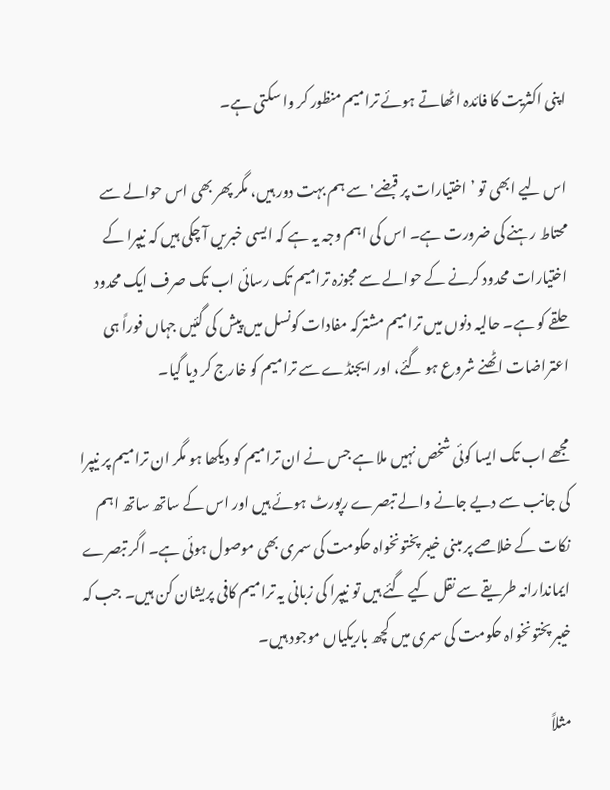اپنی اکثریت کا فائدہ اٹھاتے ہوئے ترامیم منظور کر وا سکتی ہے۔

اس لیے ابھی تو ’اختیارات پر قبضے' سے ہم بہت دور ہیں، مگر پھر بھی اس حوالے سے محتاط رہنے کی ضرورت ہے۔ اس کی اہم وجہ یہ ہے کہ ایسی خبریں آ چکی ہیں کہ نیپرا کے اختیارات محدود کرنے کے حوالے سے مجوزہ ترامیم تک رسائی اب تک صرف ایک محدود حلقے کو ہے۔ حالیہ دنوں میں ترامیم مشترکہ مفادات کونسل میں پیش کی گئیں جہاں فوراً ہی اعتراضات اٹھنے شروع ہو گئے، اور ایجنڈے سے ترامیم کو خارج کر دیا گیا۔

مجھے اب تک ایسا کوئی شخص نہیں ملا ہے جس نے ان ترامیم کو دیکھا ہو مگر ان ترامیم پر نیپرا کی جانب سے دیے جانے والے تبصرے رپورٹ ہوئے ہیں اور اس کے ساتھ ساتھ اہم نکات کے خلاصے پر مبنی خیبر پختونخواہ حکومت کی سمری بھی موصول ہوئی ہے۔ اگر تبصرے ایماندارانہ طریقے سے نقل کیے گئے ہیں تو نیپرا کی زبانی یہ ترامیم کافی پریشان کن ہیں۔ جب کہ خیبر پختونخواہ حکومت کی سمری میں کچھ باریکیاں موجود ہیں۔

مثلاً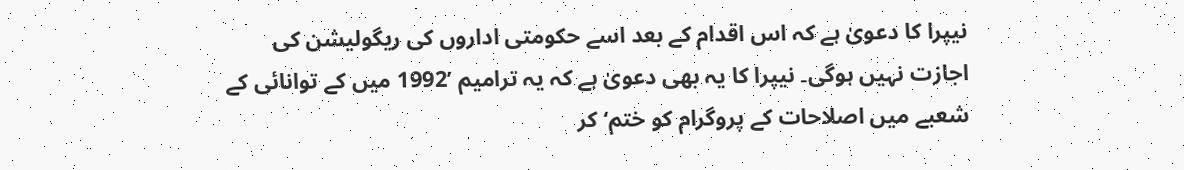نیپرا کا دعویٰ ہے کہ اس اقدام کے بعد اسے حکومتی اداروں کی ریگولیشن کی اجازت نہیں ہوگی۔ نیپرا کا یہ بھی دعویٰ ہے کہ یہ ترامیم ’1992 میں کے توانائی کے شعبے میں اصلاحات کے پروگرام کو ختم‘ کر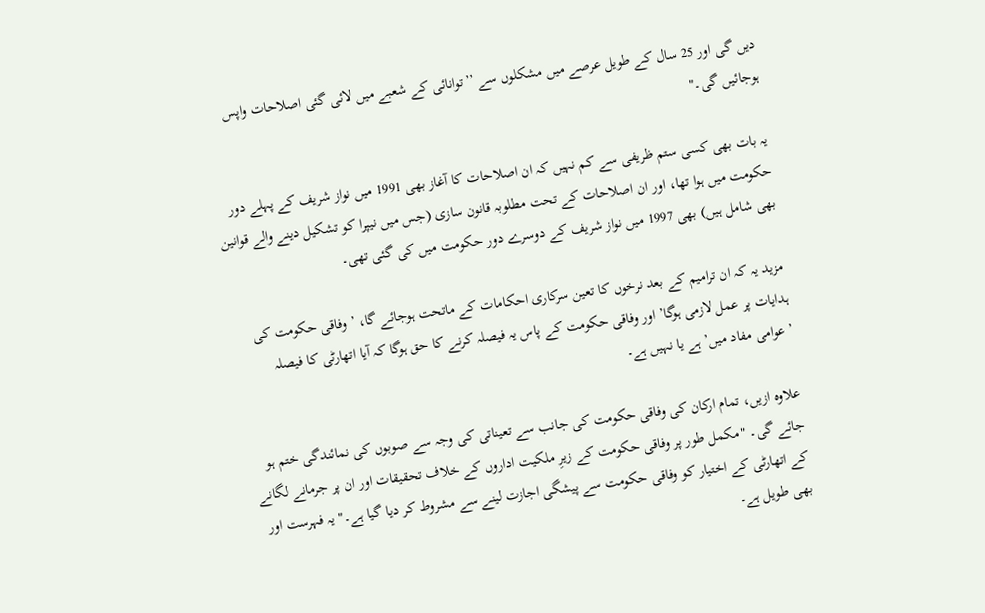دیں گی اور 25 سال کے طویل عرصے میں مشکلوں سے ’’توانائی کے شعبے میں لائی گئی اصلاحات واپس ہوجائیں گی۔"

یہ بات بھی کسی ستم ظریفی سے کم نہیں کہ ان اصلاحات کا آغاز بھی 1991 میں نواز شریف کے پہلے دور حکومت میں ہوا تھا، اور ان اصلاحات کے تحت مطلوبہ قانون سازی (جس میں نیپرا کو تشکیل دینے والے قوانین بھی شامل ہیں) بھی 1997 میں نواز شریف کے دوسرے دور حکومت میں کی گئی تھی۔

مزید یہ کہ ان ترامیم کے بعد نرخوں کا تعین سرکاری احکامات کے ماتحت ہوجائے گا، ’وفاقی حکومت کی ہدایات پر عمل لازمی ہوگا’ اور وفاقی حکومت کے پاس یہ فیصلہ کرنے کا حق ہوگا کہ آیا اتھارٹی کا فیصلہ ’عوامی مفاد میں’ ہے یا نہیں ہے۔

علاوہ ازیں، تمام ارکان کی وفاقی حکومت کی جانب سے تعیناتی کی وجہ سے صوبوں کی نمائندگی ختم ہو جائے گی۔ "مکمل طور پر وفاقی حکومت کے زیرِ ملکیت اداروں کے خلاف تحقیقات اور ان پر جرمانے لگانے کے اتھارٹی کے اختیار کو وفاقی حکومت سے پیشگی اجازت لینے سے مشروط کر دیا گیا ہے۔" یہ فہرست اور بھی طویل ہے۔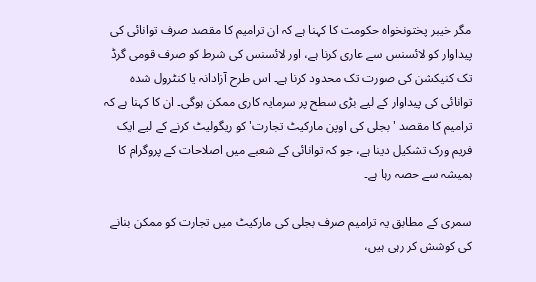مگر خیبر پختونخواہ حکومت کا کہنا ہے کہ ان ترامیم کا مقصد صرف توانائی کی پیداوار کو لائسنس سے عاری کرنا ہے، اور لائسنس کی شرط کو صرف قومی گرڈ تک کنیکشن کی صورت تک محدود کرنا ہے۔ اس طرح آزادانہ یا کنٹرول شدہ توانائی کی پیداوار کے لیے بڑی سطح پر سرمایہ کاری ممکن ہوگی۔ ان کا کہنا ہے کہ ترامیم کا مقصد 'بجلی کی اوپن مارکیٹ تجارت' کو ریگولیٹ کرنے کے لیے ایک فریم ورک تشکیل دینا ہے، جو کہ توانائی کے شعبے میں اصلاحات کے پروگرام کا ہمیشہ سے حصہ رہا ہے۔

سمری کے مطابق یہ ترامیم صرف بجلی کی مارکیٹ میں تجارت کو ممکن بنانے کی کوشش کر رہی ہیں،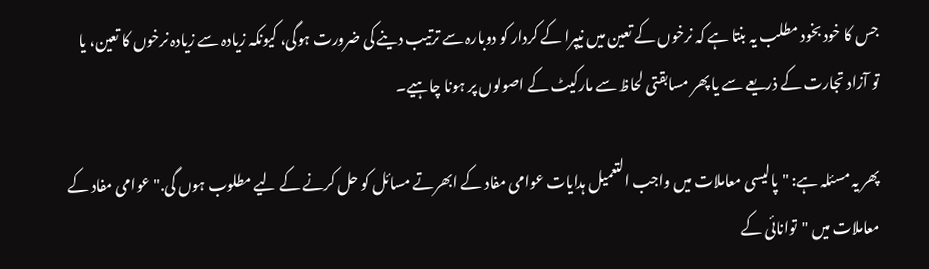جس کا خود بخود مطلب یہ بنتا ہے کہ نرخوں کے تعین میں نیپرا کے کردار کو دوبارہ سے ترتیب دینے کی ضرورت ہوگی، کیونکہ زیادہ سے زیادہ نرخوں کا تعین، یا تو آزاد تجارت کے ذریعے سے یا پھر مسابقتی لحاظ سے مارکیٹ کے اصولوں پر ہونا چاہیے۔

پھر یہ مسئلہ ہے: "پالیسی معاملات میں واجب التعمیل ہدایات عوامی مفاد کے ابھرتے مسائل کو حل کرنے کے لیے مطلوب ہوں گی." عوامی مفاد کے معاملات میں "توانائی کے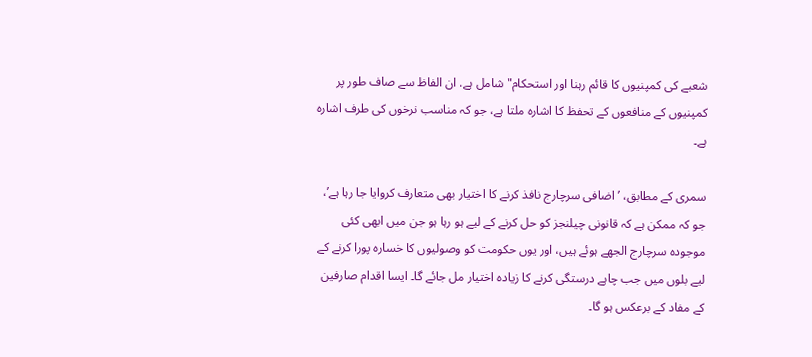شعبے کی کمپنیوں کا قائم رہنا اور استحکام" شامل ہے. ان الفاظ سے صاف طور پر کمپنیوں کے منافعوں کے تحفظ کا اشارہ ملتا ہے، جو کہ مناسب نرخوں کی طرف اشارہ ہے۔

سمری کے مطابق، ’اضافی سرچارج نافذ کرنے کا اختیار بھی متعارف کروایا جا رہا ہے’، جو کہ ممکن ہے کہ قانونی چیلنجز کو حل کرنے کے لیے ہو رہا ہو جن میں ابھی کئی موجودہ سرچارج الجھے ہوئے ہیں، اور یوں حکومت کو وصولیوں کا خسارہ پورا کرنے کے لیے بلوں میں جب چاہے درستگی کرنے کا زیادہ اختیار مل جائے گا۔ ایسا اقدام صارفین کے مفاد کے برعکس ہو گا۔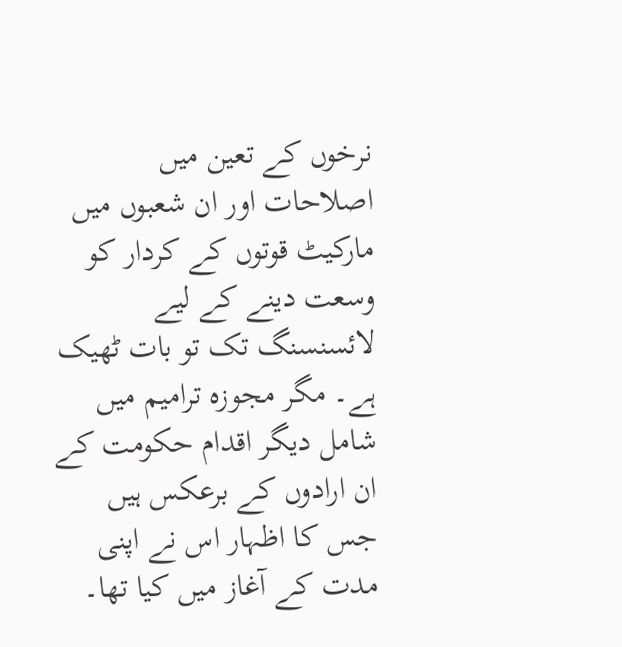نرخوں کے تعین میں اصلاحات اور ان شعبوں میں مارکیٹ قوتوں کے کردار کو وسعت دینے کے لیے لائسنسنگ تک تو بات ٹھیک ہے۔ مگر مجوزہ ترامیم میں شامل دیگر اقدام حکومت کے ان ارادوں کے برعکس ہیں جس کا اظہار اس نے اپنی مدت کے آغاز میں کیا تھا۔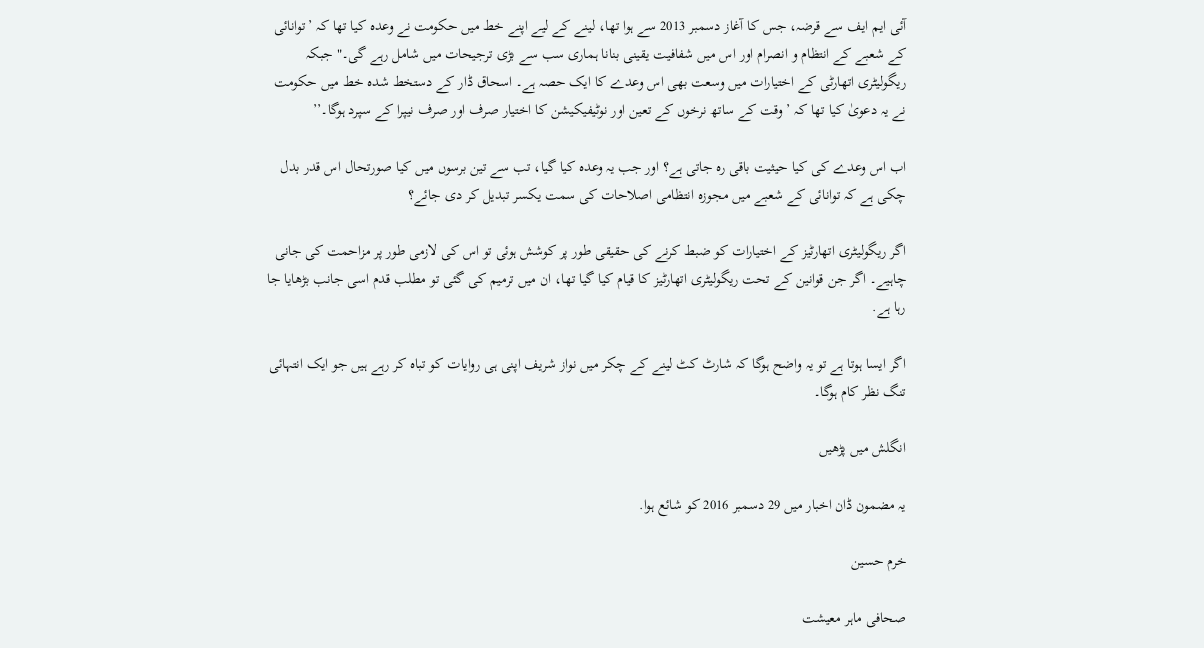آئی ایم ایف سے قرضہ، جس کا آغاز دسمبر 2013 سے ہوا تھا، لینے کے لیے اپنے خط میں حکومت نے وعدہ کیا تھا کہ ’توانائی کے شعبے کے انتظام و انصرام اور اس میں شفافیت یقینی بنانا ہماری سب سے بڑی ترجیحات میں شامل رہے گی۔" جبکہ ریگولیٹری اتھارٹی کے اختیارات میں وسعت بھی اس وعدے کا ایک حصہ ہے۔ اسحاق ڈار کے دستخط شدہ خط میں حکومت نے یہ دعویٰ کیا تھا کہ ’وقت کے ساتھ نرخوں کے تعین اور نوٹیفیکیشن کا اختیار صرف اور صرف نیپرا کے سپرد ہوگا۔’’

اب اس وعدے کی کیا حیثیت باقی رہ جاتی ہے؟ اور جب یہ وعدہ کیا گیا، تب سے تین برسوں میں کیا صورتحال اس قدر بدل چکی ہے کہ توانائی کے شعبے میں مجوزہ انتظامی اصلاحات کی سمت یکسر تبدیل کر دی جائے؟

اگر ریگولیٹری اتھارٹیز کے اختیارات کو ضبط کرنے کی حقیقی طور پر کوشش ہوئی تو اس کی لازمی طور پر مزاحمت کی جانی چاہیے۔ اگر جن قوانین کے تحت ریگولیٹری اتھارٹیز کا قیام کیا گیا تھا، ان میں ترمیم کی گئی تو مطلب قدم اسی جانب بڑھایا جا رہا ہے.

اگر ایسا ہوتا ہے تو یہ واضح ہوگا کہ شارٹ کٹ لینے کے چکر میں نواز شریف اپنی ہی روایات کو تباہ کر رہے ہیں جو ایک انتہائی تنگ نظر کام ہوگا۔

انگلش میں پڑھیں

یہ مضمون ڈان اخبار میں 29 دسمبر 2016 کو شائع ہوا.

خرم حسین

صحافی ماہر معیشت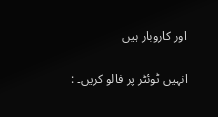اور کاروبار ہیں

انہیں ٹوئٹر پر فالو کریں۔ :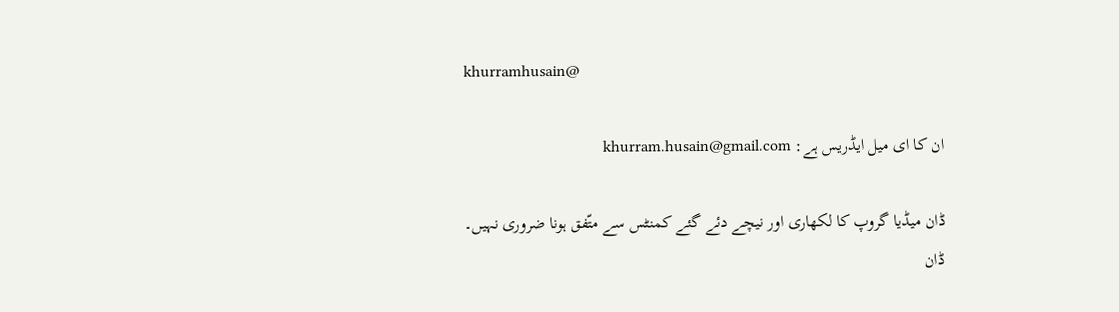khurramhusain@

ان کا ای میل ایڈریس ہے: khurram.husain@gmail.com

ڈان میڈیا گروپ کا لکھاری اور نیچے دئے گئے کمنٹس سے متّفق ہونا ضروری نہیں۔
ڈان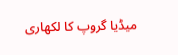میڈیا گروپ کا لکھاری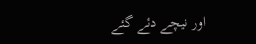اور نیچے دئے گئے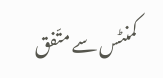کمنٹس سے متّفق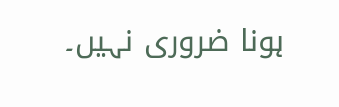ہونا ضروری نہیں۔